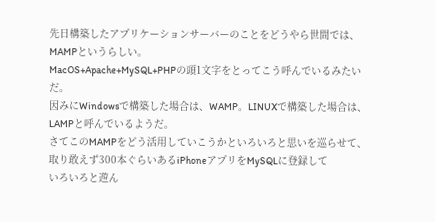先日構築したアプリケーションサーバーのことをどうやら世間では、MAMPというらしい。
MacOS+Apache+MySQL+PHPの頭1文字をとってこう呼んでいるみたいだ。
因みにWindowsで構築した場合は、WAMP。LINUXで構築した場合は、LAMPと呼んでいるようだ。
さてこのMAMPをどう活用していこうかといろいろと思いを巡らせて、
取り敢えず300本ぐらいあるiPhoneアプリをMySQLに登録して
いろいろと遊ん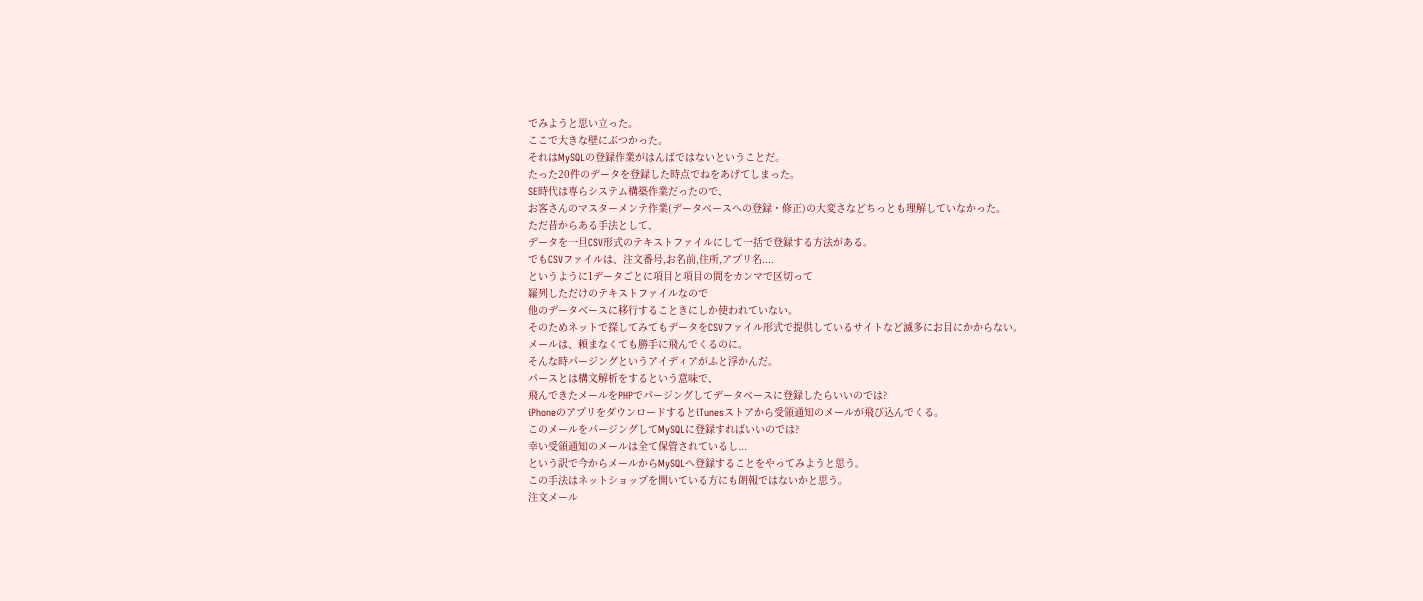でみようと思い立った。
ここで大きな壁にぶつかった。
それはMySQLの登録作業がはんばではないということだ。
たった20件のデータを登録した時点でねをあげてしまった。
SE時代は専らシステム構築作業だったので、
お客さんのマスターメンテ作業(データベースへの登録・修正)の大変さなどちっとも理解していなかった。
ただ昔からある手法として、
データを一旦CSV形式のテキストファイルにして一括で登録する方法がある。
でもCSVファイルは、注文番号,お名前,住所,アプリ名....
というように1データごとに項目と項目の間をカンマで区切って
羅列しただけのテキストファイルなので
他のデータベースに移行することきにしか使われていない。
そのためネットで探してみてもデータをCSVファイル形式で提供しているサイトなど滅多にお目にかからない。
メールは、頼まなくても勝手に飛んでくるのに。
そんな時パージングというアイディアがふと浮かんだ。
パースとは構文解析をするという意味で、
飛んできたメールをPHPでパージングしてデータベースに登録したらいいのでは?
iPhoneのアプリをダウンロードするとiTunesストアから受領通知のメールが飛び込んでくる。
このメールをパージングしてMySQLに登録すればいいのでは?
幸い受領通知のメールは全て保管されているし...
という訳で今からメールからMySQLへ登録することをやってみようと思う。
この手法はネットショップを開いている方にも朗報ではないかと思う。
注文メール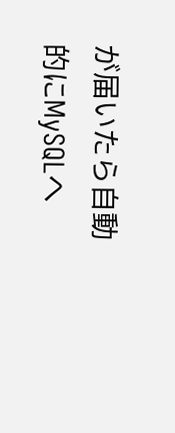が届いたら自動的にMySQLへ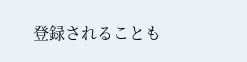登録されることも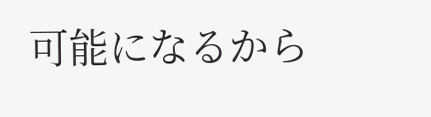可能になるから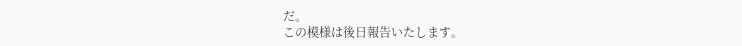だ。
この模様は後日報告いたします。